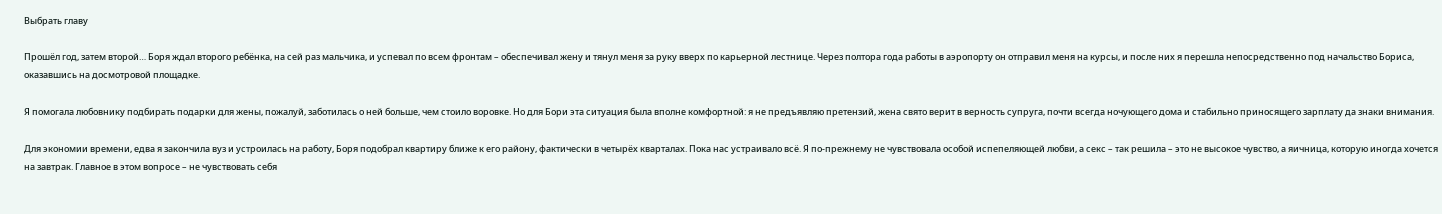Выбрать главу

Прошёл год, затем второй… Боря ждал второго ребёнка, на сей раз мальчика, и успевал по всем фронтам – обеспечивал жену и тянул меня за руку вверх по карьерной лестнице. Через полтора года работы в аэропорту он отправил меня на курсы, и после них я перешла непосредственно под начальство Бориса, оказавшись на досмотровой площадке.

Я помогала любовнику подбирать подарки для жены, пожалуй, заботилась о ней больше, чем стоило воровке. Но для Бори эта ситуация была вполне комфортной: я не предъявляю претензий, жена свято верит в верность супруга, почти всегда ночующего дома и стабильно приносящего зарплату да знаки внимания.

Для экономии времени, едва я закончила вуз и устроилась на работу, Боря подобрал квартиру ближе к его району, фактически в четырёх кварталах. Пока нас устраивало всё. Я по-прежнему не чувствовала особой испепеляющей любви, а секс – так решила – это не высокое чувство, а яичница, которую иногда хочется на завтрак. Главное в этом вопросе – не чувствовать себя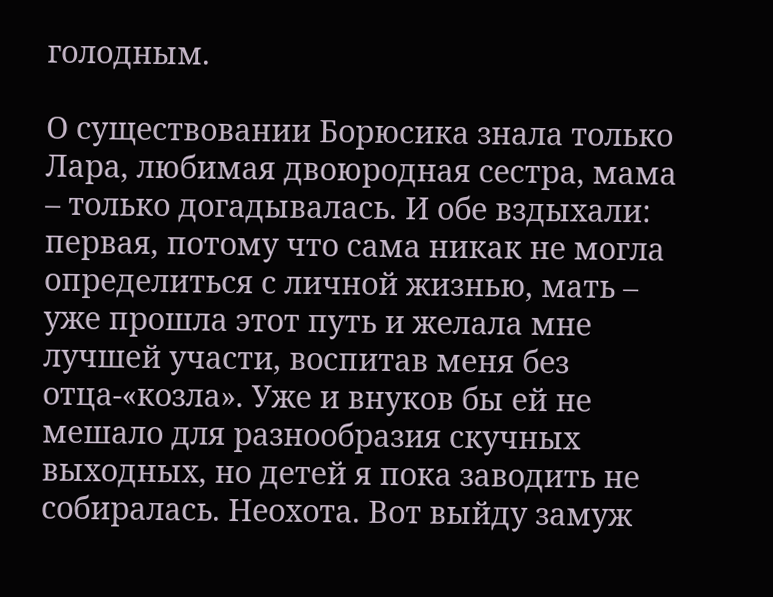голодным.

О существовании Борюсика знала только Лара, любимая двоюродная сестра, мама – только догадывалась. И обе вздыхали: первая, потому что сама никак не могла определиться с личной жизнью, мать – уже прошла этот путь и желала мне лучшей участи, воспитав меня без отца-«козла». Уже и внуков бы ей не мешало для разнообразия скучных выходных, но детей я пока заводить не собиралась. Неохота. Вот выйду замуж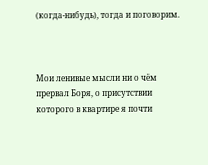(когда-нибудь), тогда и поговорим.



Мои ленивые мысли ни о чём прервал Боря, о присутствии которого в квартире я почти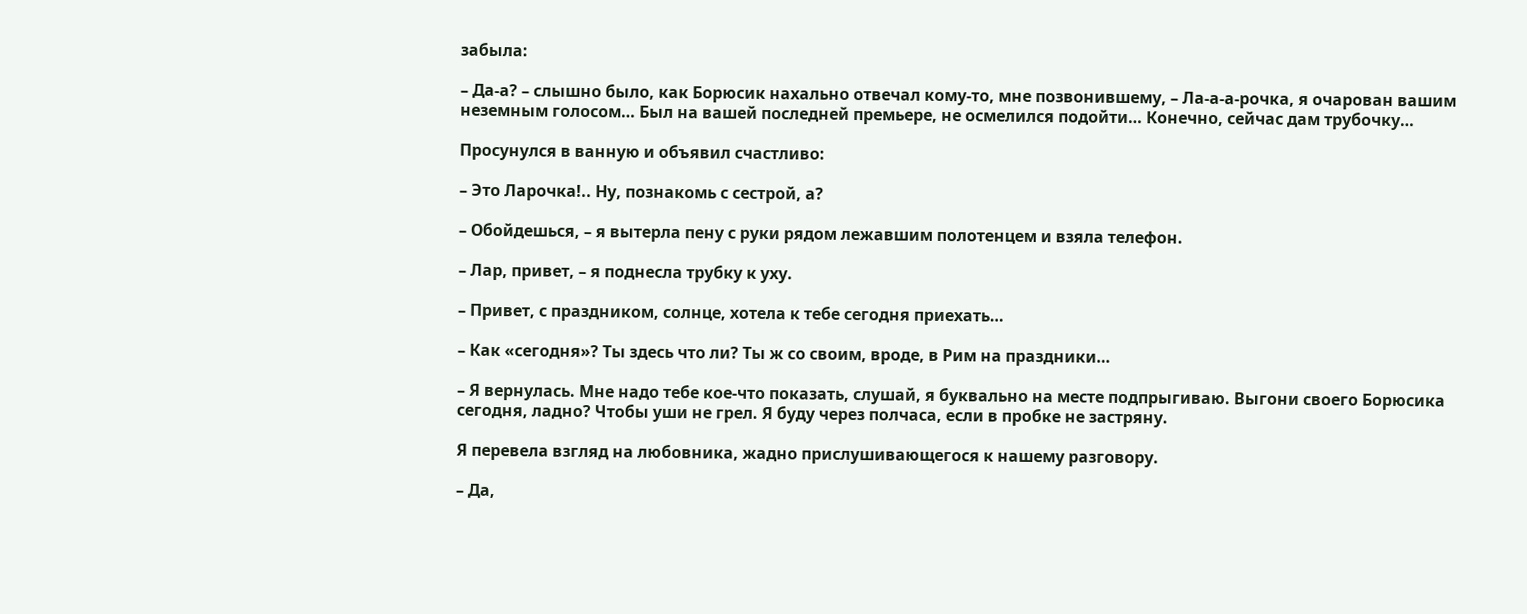забыла:

– Да-а? – слышно было, как Борюсик нахально отвечал кому-то, мне позвонившему, – Ла-а-а-рочка, я очарован вашим неземным голосом… Был на вашей последней премьере, не осмелился подойти… Конечно, сейчас дам трубочку…

Просунулся в ванную и объявил счастливо:

– Это Ларочка!.. Ну, познакомь с сестрой, а?

– Обойдешься, – я вытерла пену с руки рядом лежавшим полотенцем и взяла телефон.

– Лар, привет, – я поднесла трубку к уху.

– Привет, с праздником, солнце, хотела к тебе сегодня приехать…

– Как «сегодня»? Ты здесь что ли? Ты ж со своим, вроде, в Рим на праздники…

– Я вернулась. Мне надо тебе кое-что показать, слушай, я буквально на месте подпрыгиваю. Выгони своего Борюсика сегодня, ладно? Чтобы уши не грел. Я буду через полчаса, если в пробке не застряну.

Я перевела взгляд на любовника, жадно прислушивающегося к нашему разговору.

– Да,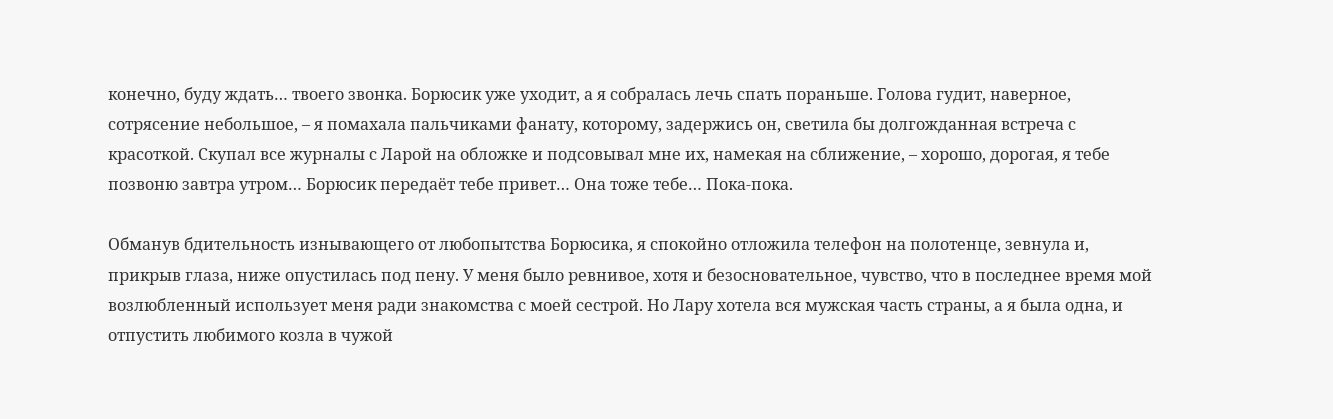конечно, буду ждать… твоего звонка. Борюсик уже уходит, а я собралась лечь спать пораньше. Голова гудит, наверное, сотрясение небольшое, – я помахала пальчиками фанату, которому, задержись он, светила бы долгожданная встреча с красоткой. Скупал все журналы с Ларой на обложке и подсовывал мне их, намекая на сближение, – хорошо, дорогая, я тебе позвоню завтра утром… Борюсик передаёт тебе привет… Она тоже тебе… Пока-пока.

Обманув бдительность изнывающего от любопытства Борюсика, я спокойно отложила телефон на полотенце, зевнула и, прикрыв глаза, ниже опустилась под пену. У меня было ревнивое, хотя и безосновательное, чувство, что в последнее время мой возлюбленный использует меня ради знакомства с моей сестрой. Но Лару хотела вся мужская часть страны, а я была одна, и отпустить любимого козла в чужой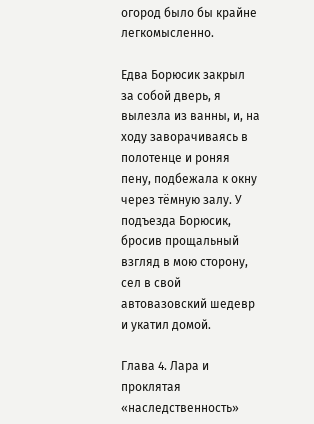огород было бы крайне легкомысленно.

Едва Борюсик закрыл за собой дверь, я вылезла из ванны, и, на ходу заворачиваясь в полотенце и роняя пену, подбежала к окну через тёмную залу. У подъезда Борюсик, бросив прощальный взгляд в мою сторону, сел в свой автовазовский шедевр и укатил домой.

Глава 4. Лара и проклятая «наследственность»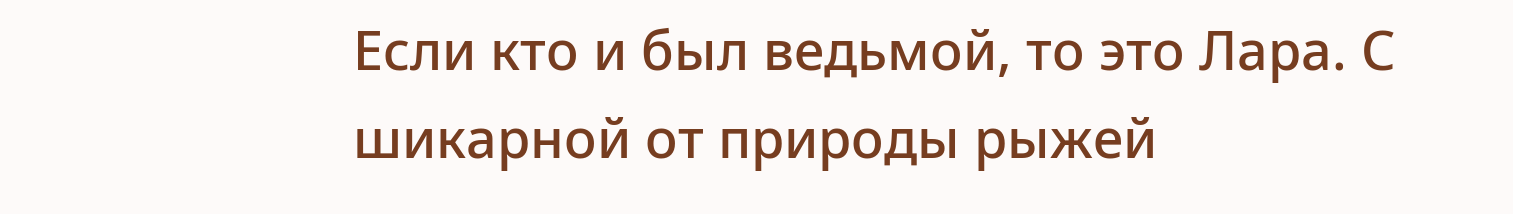Если кто и был ведьмой, то это Лара. С шикарной от природы рыжей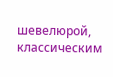шевелюрой, классическим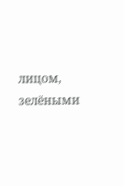лицом, зелёными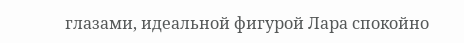глазами, идеальной фигурой Лара спокойно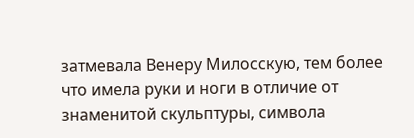затмевала Венеру Милосскую, тем более что имела руки и ноги в отличие от знаменитой скульптуры, символа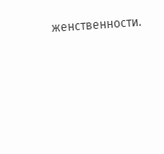женственности.